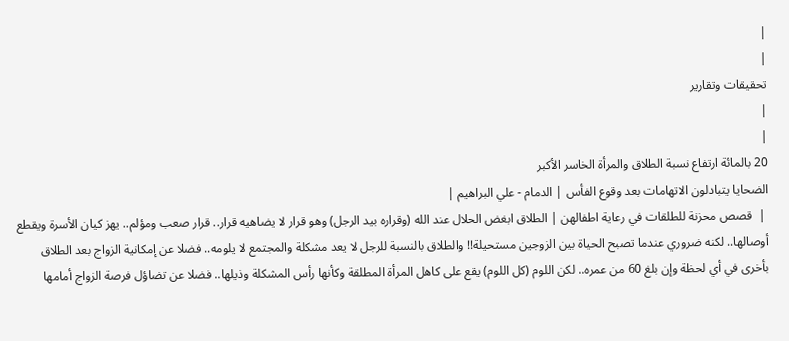|
|
تحقيقات وتقارير
|
|
20 بالمائة ارتفاع نسبة الطلاق والمرأة الخاسر الأكبر
الضحايا يتبادلون الاتهامات بعد وقوع الفأس | الدمام - علي البراهيم |
 |  قصص محزنة للطلقات في رعاية اطفالهن | الطلاق ابغض الحلال عند الله (وقراره بيد الرجل) وهو قرار لا يضاهيه قرار.. قرار صعب ومؤلم.. يهز كيان الأسرة ويقطع أوصالها.. لكنه ضروري عندما تصبح الحياة بين الزوجين مستحيلة!! والطلاق بالنسبة للرجل لا يعد مشكلة والمجتمع لا يلومه.. فضلا عن إمكانية الزواج بعد الطلاق بأخرى في أي لحظة وإن بلغ 60 من عمره.. لكن اللوم (كل اللوم) يقع على كاهل المرأة المطلقة وكأنها رأس المشكلة وذيلها.. فضلا عن تضاؤل فرصة الزواج أمامها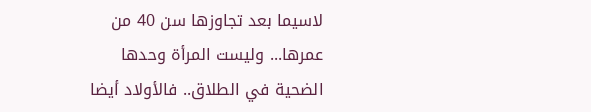لاسيما بعد تجاوزها سن 40 من عمرها... وليست المرأة وحدها الضحية في الطلاق.. فالأولاد أيضا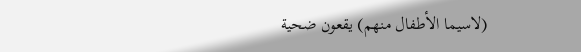(لاسيما الأطفال منهم) يقعون ضحية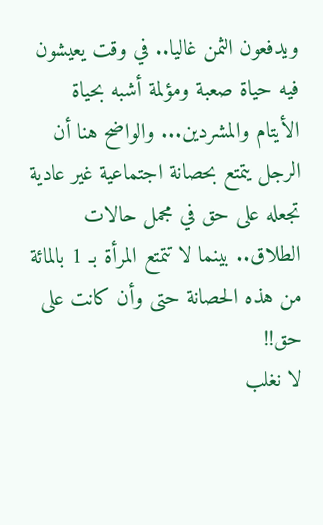ويدفعون الثمن غاليا.. في وقت يعيشون فيه حياة صعبة ومؤلمة أشبه بحياة الأيتام والمشردين... والواضح هنا أن الرجل يتمتع بحصانة اجتماعية غير عادية تجعله على حق في مجمل حالات الطلاق.. بينما لا تتمتع المرأة بـ 1 بالمائة من هذه الحصانة حتى وأن كانت على حق!!
لا نغلب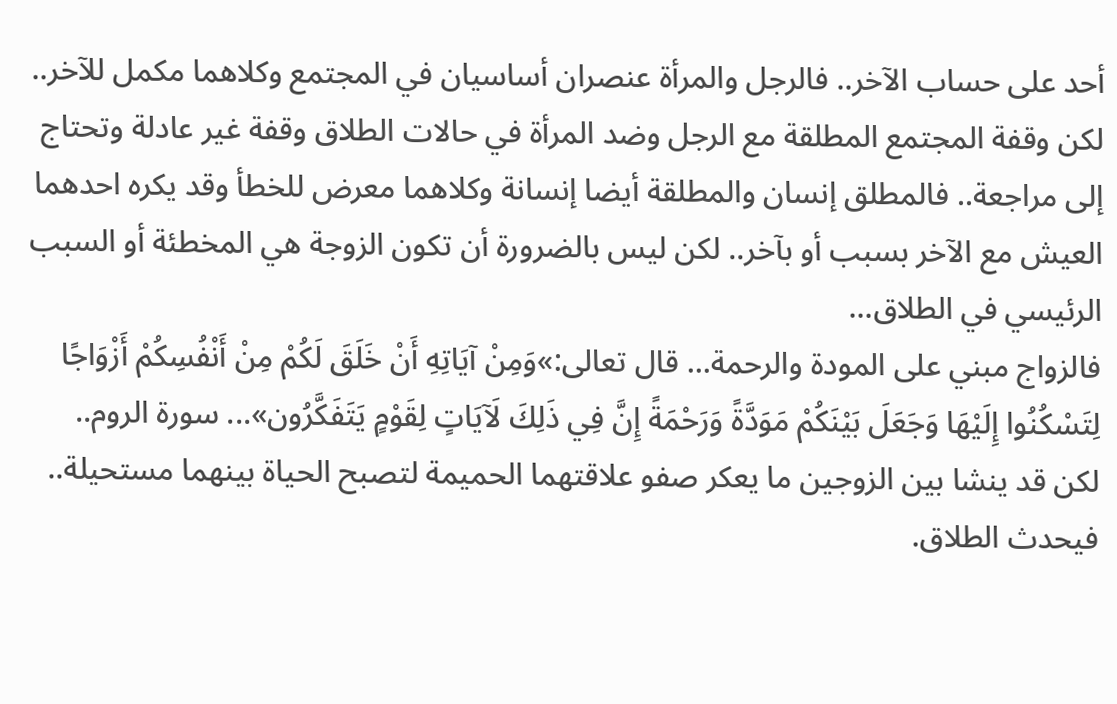أحد على حساب الآخر.. فالرجل والمرأة عنصران أساسيان في المجتمع وكلاهما مكمل للآخر.. لكن وقفة المجتمع المطلقة مع الرجل وضد المرأة في حالات الطلاق وقفة غير عادلة وتحتاج إلى مراجعة.. فالمطلق إنسان والمطلقة أيضا إنسانة وكلاهما معرض للخطأ وقد يكره احدهما العيش مع الآخر بسبب أو بآخر.. لكن ليس بالضرورة أن تكون الزوجة هي المخطئة أو السبب الرئيسي في الطلاق...
فالزواج مبني على المودة والرحمة... قال تعالى:»وَمِنْ آيَاتِهِ أَنْ خَلَقَ لَكُمْ مِنْ أَنْفُسِكُمْ أَزْوَاجًا لِتَسْكُنُوا إِلَيْهَا وَجَعَلَ بَيْنَكُمْ مَوَدَّةً وَرَحْمَةً إِنَّ فِي ذَلِكَ لَآيَاتٍ لِقَوْمٍ يَتَفَكَّرُون»... سورة الروم.. لكن قد ينشا بين الزوجين ما يعكر صفو علاقتهما الحميمة لتصبح الحياة بينهما مستحيلة.. فيحدث الطلاق.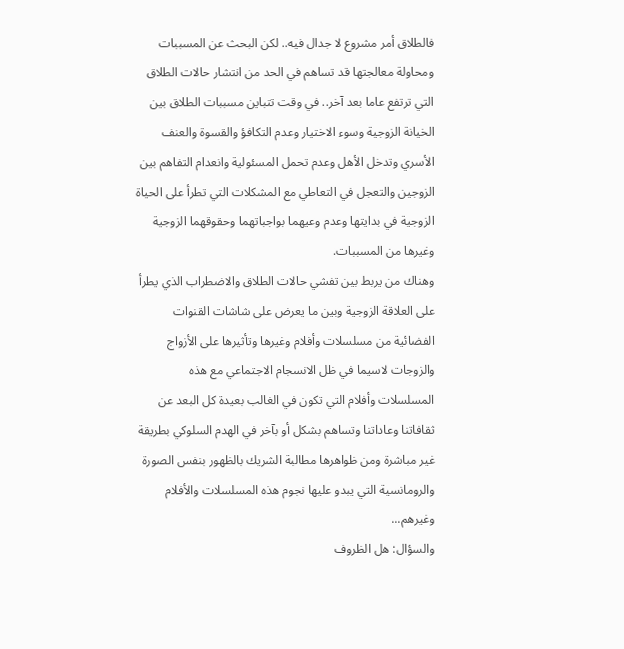فالطلاق أمر مشروع لا جدال فيه.. لكن البحث عن المسببات ومحاولة معالجتها قد تساهم في الحد من انتشار حالات الطلاق التي ترتفع عاما بعد آخر.. في وقت تتباين مسببات الطلاق بين الخيانة الزوجية وسوء الاختيار وعدم التكافؤ والقسوة والعنف الأسري وتدخل الأهل وعدم تحمل المسئولية وانعدام التفاهم بين الزوجين والتعجل في التعاطي مع المشكلات التي تطرأ على الحياة الزوجية في بدايتها وعدم وعيهما بواجباتهما وحقوقهما الزوجية وغيرها من المسببات.
وهناك من يربط بين تفشي حالات الطلاق والاضطراب الذي يطرأ على العلاقة الزوجية وبين ما يعرض على شاشات القنوات الفضائية من مسلسلات وأفلام وغيرها وتأثيرها على الأزواج والزوجات لاسيما في ظل الانسجام الاجتماعي مع هذه المسلسلات وأفلام التي تكون في الغالب بعيدة كل البعد عن ثقافاتنا وعاداتنا وتساهم بشكل أو بآخر في الهدم السلوكي بطريقة غير مباشرة ومن ظواهرها مطالبة الشريك بالظهور بنفس الصورة والرومانسية التي يبدو عليها نجوم هذه المسلسلات والأفلام وغيرهم...
والسؤال: هل الظروف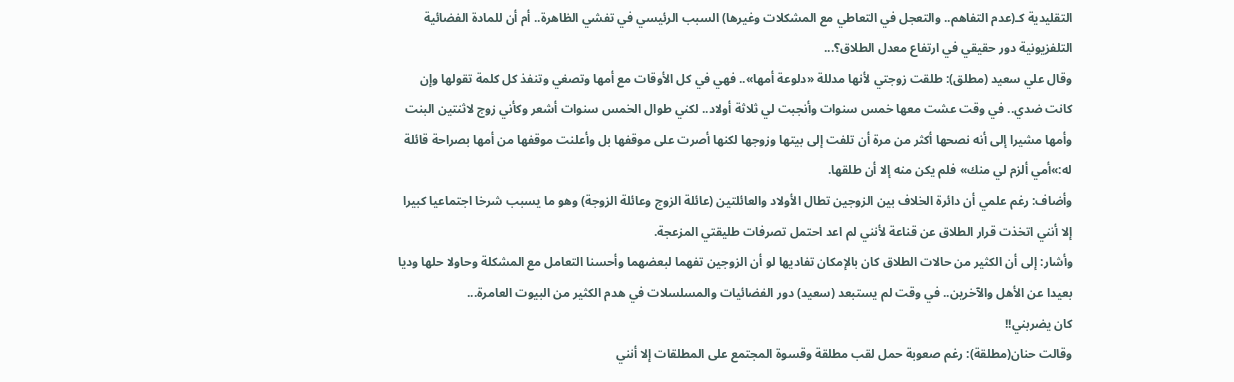التقليدية كـ(عدم التفاهم.. والتعجل في التعاطي مع المشكلات وغيرها) السبب الرئيسي في تفشي الظاهرة.. أم أن للمادة الفضائية التلفزيونية دور حقيقي في ارتفاع معدل الطلاق؟...
وقال علي سعيد (مطلق): طلقت زوجتي لأنها مدللة «دلوعة أمها».. فهي في كل الأوقات مع أمها وتصغي وتنفذ كل كلمة تقولها وإن كانت ضدي.. في وقت عشت معها خمس سنوات وأنجبت لي ثلاثة أولاد.. لكني طوال الخمس سنوات أشعر وكأني زوج لاثنتين البنت وأمها مشيرا إلى أنه نصحها أكثر من مرة أن تلفت إلى بيتها وزوجها لكنها أصرت على موقفها بل وأعلنت موقفها من أمها بصراحة قائلة له:»أمي ألزم لي منك» فلم يكن منه إلا أن طلقها.
وأضاف: رغم علمي أن دائرة الخلاف بين الزوجين تطال الأولاد والعائلتين (عائلة الزوج وعائلة الزوجة) وهو ما يسبب شرخا اجتماعيا كبيرا إلا أنني اتخذت قرار الطلاق عن قناعة لأنني لم اعد احتمل تصرفات طليقتي المزعجة.
وأشار: إلى أن الكثير من حالات الطلاق كان بالإمكان تفاديها لو أن الزوجين تفهما لبعضهما وأحسنا التعامل مع المشكلة وحاولا حلها وديا بعيدا عن الأهل والآخرين.. في وقت لم يستبعد (سعيد) دور الفضائيات والمسلسلات في هدم الكثير من البيوت العامرة...
كان يضربني!!
وقالت حنان(مطلقة): رغم صعوبة حمل لقب مطلقة وقسوة المجتمع على المطلقات إلا أنني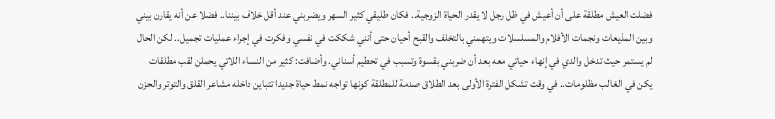فضلت العيش مطلقة على أن أعيش في ظل رجل لا يقدر الحياة الزوجية.. فكان طليقي كثير السهر ويضربني عند أقل خلاف بيننا.. فضلا عن أنه يقارن بيني وبين المذيعات ونجمات الأفلام والمسلسلات ويتهمني بالتخلف والقبح أحيان حتى أنني شككت في نفسي وفكرت في إجراء عمليات تجميل.. لكن الحال لم يستمر حيث تدخل والدي في إنهاء حياتي معه بعد أن ضربني بقسوة وتسبب في تحطيم أسناني. وأضافت: كثير من النساء اللاتي يحملن لقب مطلقات يكن في الغالب مظلومات.. في وقت تشكل الفترة الأولى بعد الطلاق صدمة للمطلقة كونها تواجه نمط حياة جديدا تتباين داخله مشاعر القلق والتوتر والحزن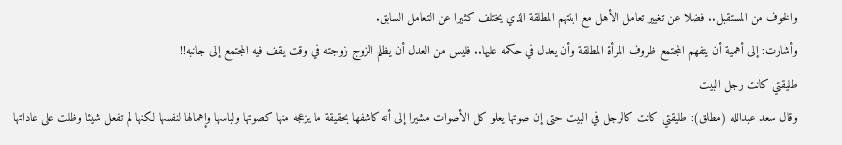والخوف من المستقبل.. فضلا عن تغيير تعامل الأهل مع ابنتهم المطلقة الذي يختلف كثيرا عن التعامل السابق.
وأشارت: إلى أهمية أن يتفهم المجتمع ظروف المرأة المطلقة وأن يعدل في حكمه عليها.. فليس من العدل أن يظلم الزوج زوجته في وقت يقف فيه المجتمع إلى جانبه!!
طليقتي كانت رجل البيت
وقال سعد عبدالله (مطلق): طليقتي كانت كالرجل في البيت حتى إن صوتها يعلو كل الأصوات مشيرا إلى أنه كاشفها بحقيقة ما يزعجه منها كصوتها ولباسها وإهمالها لنفسها لكنها لم تفعل شيئا وظلت على عاداتها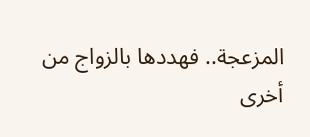المزعجة.. فهددها بالزواج من أخرى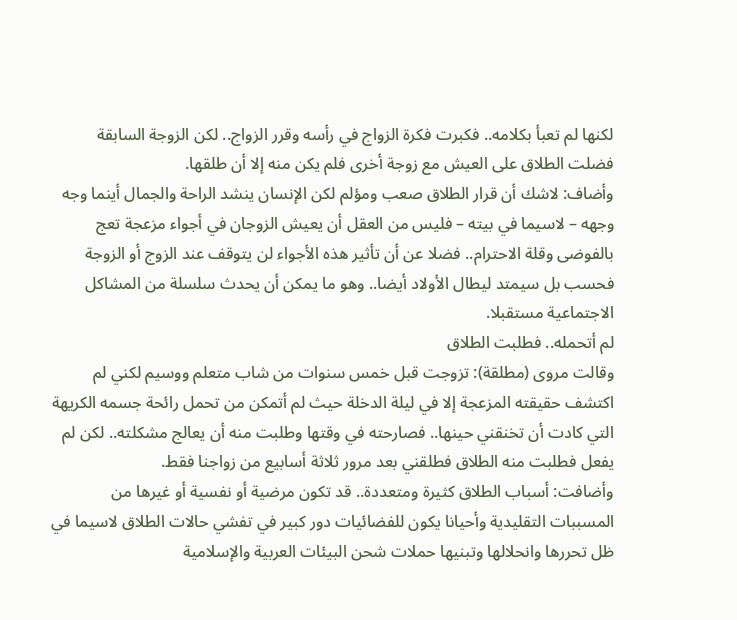لكنها لم تعبأ بكلامه.. فكبرت فكرة الزواج في رأسه وقرر الزواج.. لكن الزوجة السابقة فضلت الطلاق على العيش مع زوجة أخرى فلم يكن منه إلا أن طلقها.
وأضاف: لاشك أن قرار الطلاق صعب ومؤلم لكن الإنسان ينشد الراحة والجمال أينما وجه وجهه – لاسيما في بيته – فليس من العقل أن يعيش الزوجان في أجواء مزعجة تعج بالفوضى وقلة الاحترام.. فضلا عن أن تأثير هذه الأجواء لن يتوقف عند الزوج أو الزوجة فحسب بل سيمتد ليطال الأولاد أيضا.. وهو ما يمكن أن يحدث سلسلة من المشاكل الاجتماعية مستقبلا.
لم أتحمله.. فطلبت الطلاق
وقالت مروى (مطلقة): تزوجت قبل خمس سنوات من شاب متعلم ووسيم لكني لم اكتشف حقيقته المزعجة إلا في ليلة الدخلة حيث لم أتمكن من تحمل رائحة جسمه الكريهة التي كادت أن تخنقني حينها.. فصارحته في وقتها وطلبت منه أن يعالج مشكلته.. لكن لم يفعل فطلبت منه الطلاق فطلقني بعد مرور ثلاثة أسابيع من زواجنا فقط.
وأضافت: أسباب الطلاق كثيرة ومتعددة.. قد تكون مرضية أو نفسية أو غيرها من المسببات التقليدية وأحيانا يكون للفضائيات دور كبير في تفشي حالات الطلاق لاسيما في ظل تحررها وانحلالها وتبنيها حملات شحن البيئات العربية والإسلامية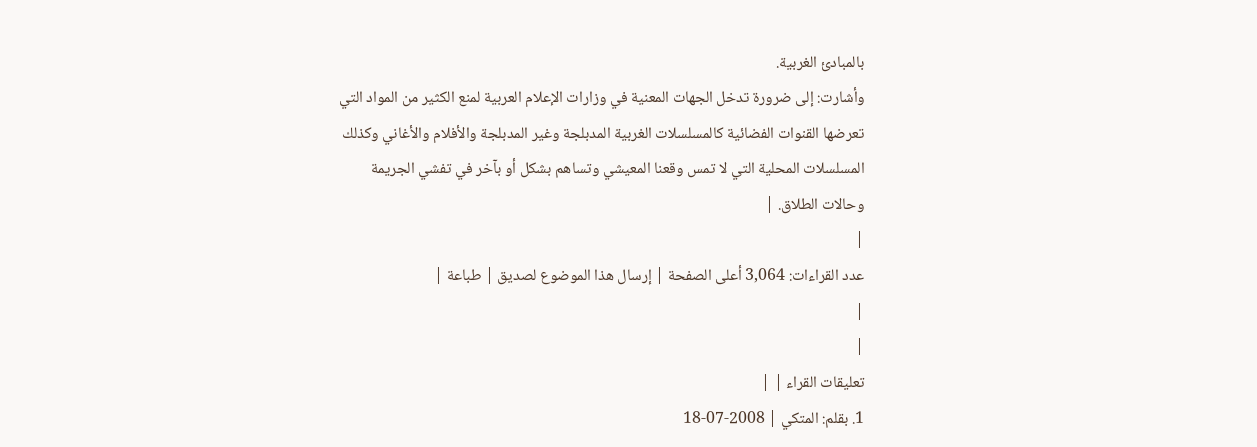بالمبادئ الغربية.
وأشارت: إلى ضرورة تدخل الجهات المعنية في وزارات الإعلام العربية لمنع الكثير من المواد التي تعرضها القنوات الفضائية كالمسلسلات الغربية المدبلجة وغير المدبلجة والأفلام والأغاني وكذلك المسلسلات المحلية التي لا تمس وقعنا المعيشي وتساهم بشكل أو بآخر في تفشي الجريمة وحالات الطلاق. |
|
عدد القراءات: 3,064 أعلى الصفحة | إرسال هذا الموضوع لصديق | طباعة |
|
|
تعليقات القراء | |
1. بقلم: المتكي | 2008-07-18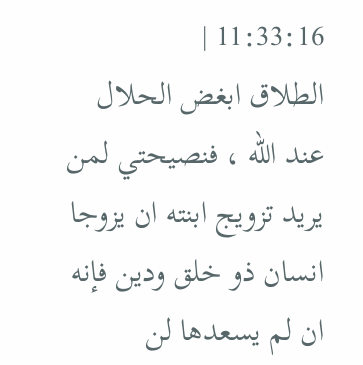11:33:16 |
الطلاق ابغض الحلال عند الله ، فنصيحتي لمن يريد تزويج ابنته ان يزوجا انسان ذو خلق ودين فإنه ان لم يسعدها لن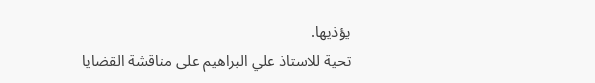يؤذيها.
تحية للاستاذ علي البراهيم على مناقشة القضايا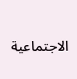الاجتماعية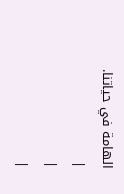الهامة في حياتنا. |
|
|